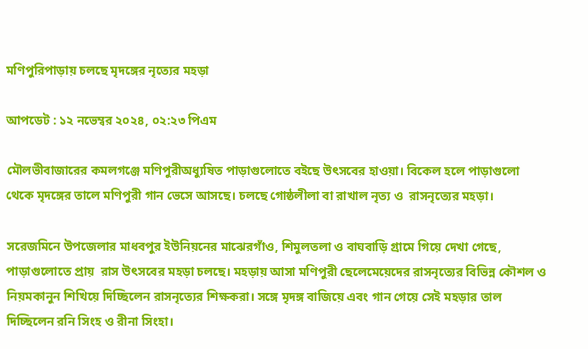মণিপুরিপাড়ায় চলছে মৃদঙ্গের নৃত্যের মহড়া

আপডেট : ১২ নভেম্বর ২০২৪, ০২:২৩ পিএম

মৌলভীবাজারের কমলগঞ্জে মণিপুরীঅধ্যুষিত পাড়াগুলোতে বইছে উৎসবের হাওয়া। বিকেল হলে পাড়াগুলো থেকে মৃদঙ্গের তালে মণিপুরী গান ভেসে আসছে। চলছে গোষ্ঠলীলা বা রাখাল নৃত্য ও  রাসনৃত্যের মহড়া।

সরেজমিনে উপজেলার মাধবপুর ইউনিয়নের মাঝেরগাঁও, শিমুলতলা ও বাঘবাড়ি গ্রামে গিয়ে দেখা গেছে, পাড়াগুলোতে প্রায়  রাস উৎসবের মহড়া চলছে। মহড়ায় আসা মণিপুরী ছেলেমেয়েদের রাসনৃত্যের বিভিন্ন কৌশল ও নিয়মকানুন শিখিয়ে দিচ্ছিলেন রাসনৃত্যের শিক্ষকরা। সঙ্গে মৃদঙ্গ বাজিয়ে এবং গান গেয়ে সেই মহড়ার তাল দিচ্ছিলেন রনি সিংহ ও রীনা সিংহা।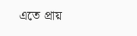এতে প্রায়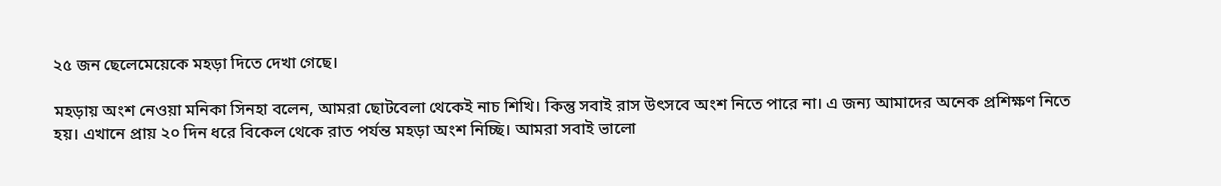২৫ জন ছেলেমেয়েকে মহড়া দিতে দেখা গেছে।

মহড়ায় অংশ নেওয়া মনিকা সিনহা বলেন, আমরা ছোটবেলা থেকেই নাচ শিখি। কিন্তু সবাই রাস উৎসবে অংশ নিতে পারে না। এ জন্য আমাদের অনেক প্রশিক্ষণ নিতে হয়। এখানে প্রায় ২০ দিন ধরে বিকেল থেকে রাত পর্যন্ত মহড়া অংশ নিচ্ছি। আমরা সবাই ভালো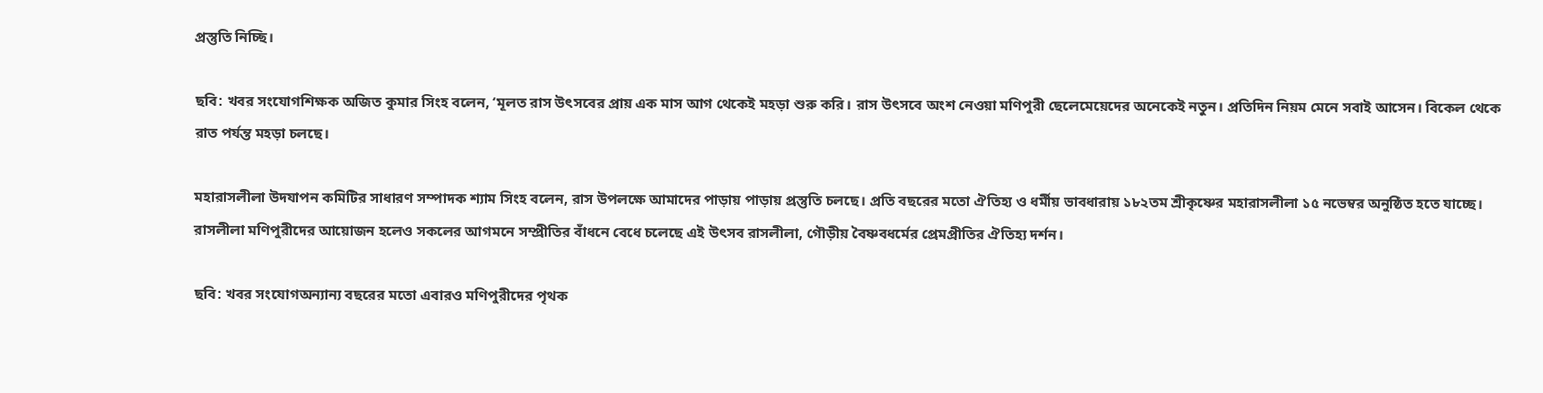প্রস্তুতি নিচ্ছি।

ছবি: খবর সংযোগশিক্ষক অজিত কুমার সিংহ বলেন, ‘মূলত রাস উৎসবের প্রায় এক মাস আগ থেকেই মহড়া শুরু করি। রাস উৎসবে অংশ নেওয়া মণিপুরী ছেলেমেয়েদের অনেকেই নতুন। প্রতিদিন নিয়ম মেনে সবাই আসেন। বিকেল থেকে রাত পর্যন্ত মহড়া চলছে।

মহারাসলীলা উদযাপন কমিটির সাধারণ সম্পাদক শ্যাম সিংহ বলেন, রাস উপলক্ষে আমাদের পাড়ায় পাড়ায় প্রস্তুতি চলছে। প্রতি বছরের মতো ঐতিহ্য ও ধর্মীয় ভাবধারায় ১৮২তম শ্রীকৃষ্ণের মহারাসলীলা ১৫ নভেম্বর অনুষ্ঠিত হতে যাচ্ছে। রাসলীলা মণিপুরীদের আয়োজন হলেও সকলের আগমনে সম্প্রীতির বাঁধনে বেধে চলেছে এই উৎসব রাসলীলা, গৌড়ীয় বৈষ্ণবধর্মের প্রেমপ্রীতির ঐতিহ্য দর্শন।

ছবি: খবর সংযোগঅন্যান্য বছরের মতো এবারও মণিপুরীদের পৃথক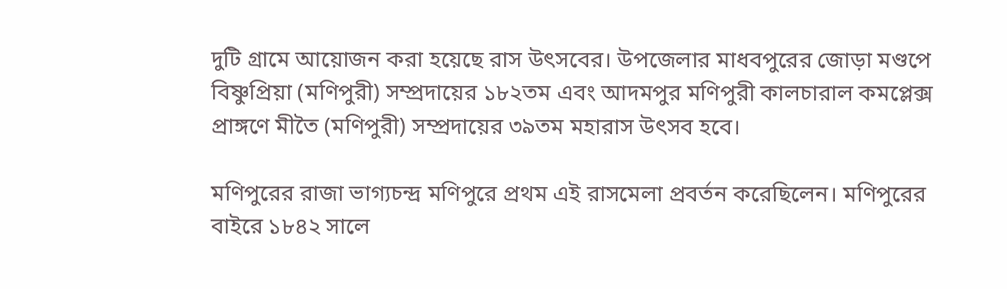দুটি গ্রামে আয়োজন করা হয়েছে রাস উৎসবের। উপজেলার মাধবপুরের জোড়া মণ্ডপে বিষ্ণুপ্রিয়া (মণিপুরী) সম্প্রদায়ের ১৮২তম এবং আদমপুর মণিপুরী কালচারাল কমপ্লেক্স প্রাঙ্গণে মীতৈ (মণিপুরী) সম্প্রদায়ের ৩৯তম মহারাস উৎসব হবে।

মণিপুরের রাজা ভাগ্যচন্দ্র মণিপুরে প্রথম এই রাসমেলা প্রবর্তন করেছিলেন। মণিপুরের বাইরে ১৮৪২ সালে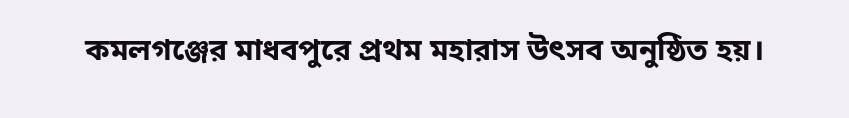কমলগঞ্জের মাধবপুরে প্রথম মহারাস উৎসব অনুষ্ঠিত হয়।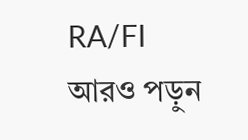RA/FI
আরও পড়ুন